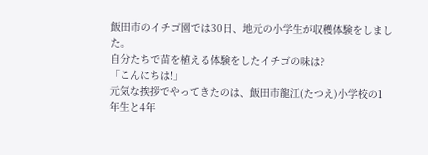飯田市のイチゴ園では30日、地元の小学生が収穫体験をしました。
自分たちで苗を植える体験をしたイチゴの味は?
「こんにちは!」
元気な挨拶でやってきたのは、飯田市龍江(たつえ)小学校の1年生と4年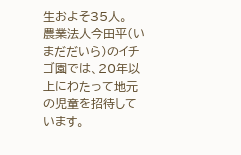生およそ35人。
農業法人今田平(いまだだいら)のイチゴ園では、20年以上にわたって地元の児童を招待しています。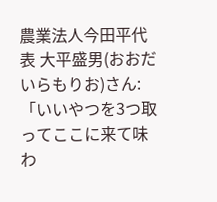農業法人今田平代表 大平盛男(おおだいらもりお)さん:
「いいやつを3つ取ってここに来て味わ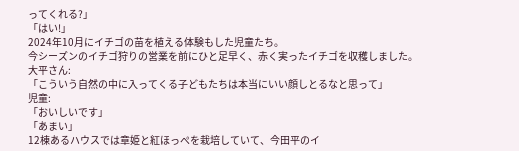ってくれる?」
「はい!」
2024年10月にイチゴの苗を植える体験もした児童たち。
今シーズンのイチゴ狩りの営業を前にひと足早く、赤く実ったイチゴを収穫しました。
大平さん:
「こういう自然の中に入ってくる子どもたちは本当にいい顔しとるなと思って」
児童:
「おいしいです」
「あまい」
12棟あるハウスでは章姫と紅ほっぺを栽培していて、今田平のイ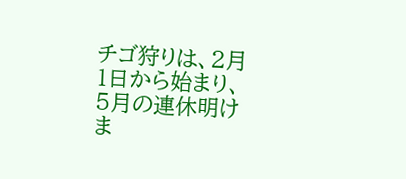チゴ狩りは、2月1日から始まり、5月の連休明けま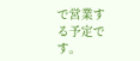で営業する予定です。